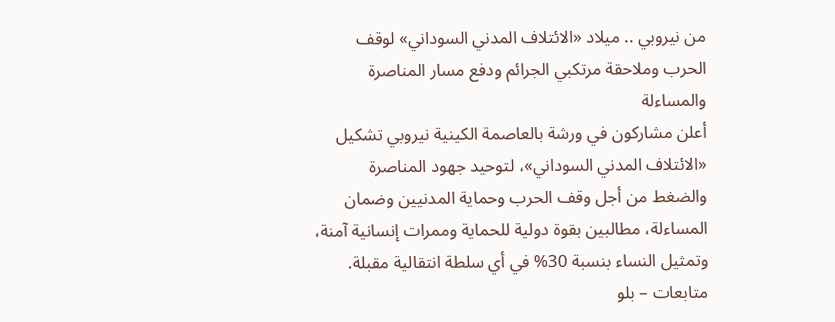من نيروبي .. ميلاد «الائتلاف المدني السوداني» لوقف الحرب وملاحقة مرتكبي الجرائم ودفع مسار المناصرة والمساءلة
أعلن مشاركون في ورشة بالعاصمة الكينية نيروبي تشكيل «الائتلاف المدني السوداني»، لتوحيد جهود المناصرة والضغط من أجل وقف الحرب وحماية المدنيين وضمان المساءلة، مطالبين بقوة دولية للحماية وممرات إنسانية آمنة، وتمثيل النساء بنسبة 30% في أي سلطة انتقالية مقبلة.
متابعات – بلو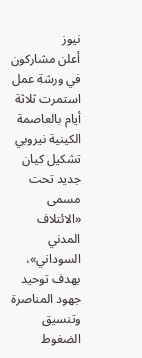نيوز
أعلن مشاركون في ورشة عمل استمرت ثلاثة أيام بالعاصمة الكينية نيروبي تشكيل كيان جديد تحت مسمى «الائتلاف المدني السوداني»، بهدف توحيد جهود المناصرة وتنسيق الضغوط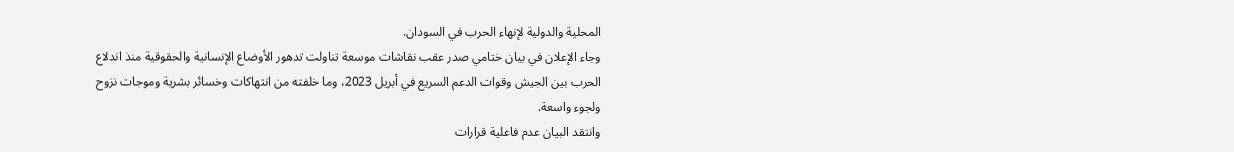المحلية والدولية لإنهاء الحرب في السودان.
وجاء الإعلان في بيان ختامي صدر عقب نقاشات موسعة تناولت تدهور الأوضاع الإنسانية والحقوقية منذ اندلاع الحرب بين الجيش وقوات الدعم السريع في أبريل 2023، وما خلفته من انتهاكات وخسائر بشرية وموجات نزوح ولجوء واسعة.
وانتقد البيان عدم فاعلية قرارات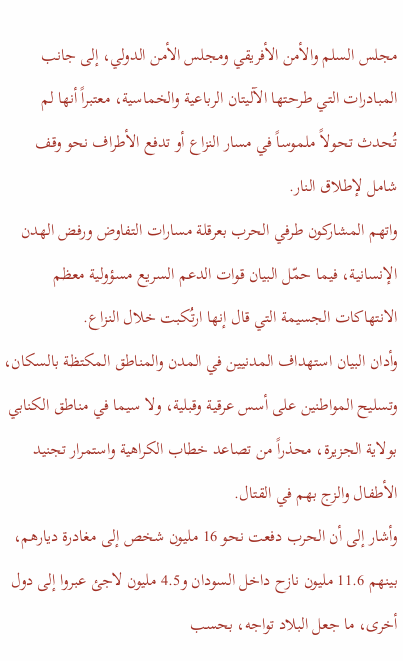مجلس السلم والأمن الأفريقي ومجلس الأمن الدولي، إلى جانب المبادرات التي طرحتها الآليتان الرباعية والخماسية، معتبراً أنها لم تُحدث تحولاً ملموساً في مسار النزاع أو تدفع الأطراف نحو وقف شامل لإطلاق النار.
واتهم المشاركون طرفي الحرب بعرقلة مسارات التفاوض ورفض الهدن الإنسانية، فيما حمّل البيان قوات الدعم السريع مسؤولية معظم الانتهاكات الجسيمة التي قال إنها ارتُكبت خلال النزاع.
وأدان البيان استهداف المدنيين في المدن والمناطق المكتظة بالسكان، وتسليح المواطنين على أسس عرقية وقبلية، ولا سيما في مناطق الكنابي بولاية الجزيرة، محذراً من تصاعد خطاب الكراهية واستمرار تجنيد الأطفال والزج بهم في القتال.
وأشار إلى أن الحرب دفعت نحو 16 مليون شخص إلى مغادرة ديارهم، بينهم 11.6 مليون نازح داخل السودان و4.5 مليون لاجئ عبروا إلى دول أخرى، ما جعل البلاد تواجه، بحسب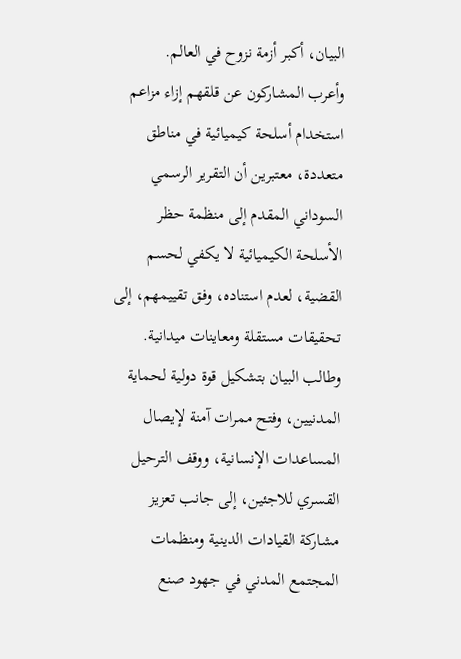البيان، أكبر أزمة نزوح في العالم.
وأعرب المشاركون عن قلقهم إزاء مزاعم استخدام أسلحة كيميائية في مناطق متعددة، معتبرين أن التقرير الرسمي السوداني المقدم إلى منظمة حظر الأسلحة الكيميائية لا يكفي لحسم القضية، لعدم استناده، وفق تقييمهم، إلى تحقيقات مستقلة ومعاينات ميدانية.
وطالب البيان بتشكيل قوة دولية لحماية المدنيين، وفتح ممرات آمنة لإيصال المساعدات الإنسانية، ووقف الترحيل القسري للاجئين، إلى جانب تعزيز مشاركة القيادات الدينية ومنظمات المجتمع المدني في جهود صنع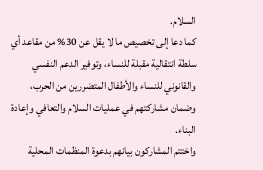السلام.
كما دعا إلى تخصيص ما لا يقل عن 30% من مقاعد أي سلطة انتقالية مقبلة للنساء، وتوفير الدعم النفسي والقانوني للنساء والأطفال المتضررين من الحرب، وضمان مشاركتهم في عمليات السلام والتعافي وإعادة البناء.
واختتم المشاركون بيانهم بدعوة المنظمات المحلية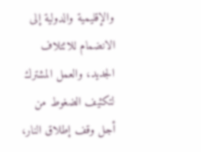والإقليمية والدولية إلى الانضمام للائتلاف الجديد، والعمل المشترك لتكثيف الضغوط من أجل وقف إطلاق النار،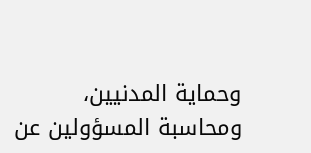وحماية المدنيين، ومحاسبة المسؤولين عن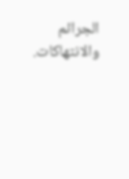الجرائم والانتهاكات.